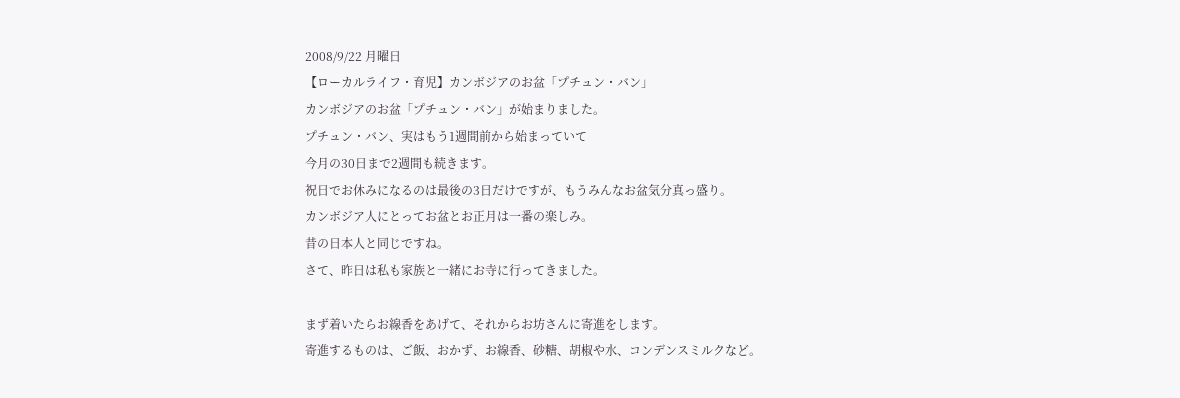2008/9/22 月曜日
【ローカルライフ・育児】カンボジアのお盆「プチュン・バン」
カンボジアのお盆「プチュン・バン」が始まりました。
プチュン・バン、実はもう1週間前から始まっていて
今月の30日まで2週間も続きます。
祝日でお休みになるのは最後の3日だけですが、もうみんなお盆気分真っ盛り。
カンボジア人にとってお盆とお正月は一番の楽しみ。
昔の日本人と同じですね。
さて、昨日は私も家族と一緒にお寺に行ってきました。

まず着いたらお線香をあげて、それからお坊さんに寄進をします。
寄進するものは、ご飯、おかず、お線香、砂糖、胡椒や水、コンデンスミルクなど。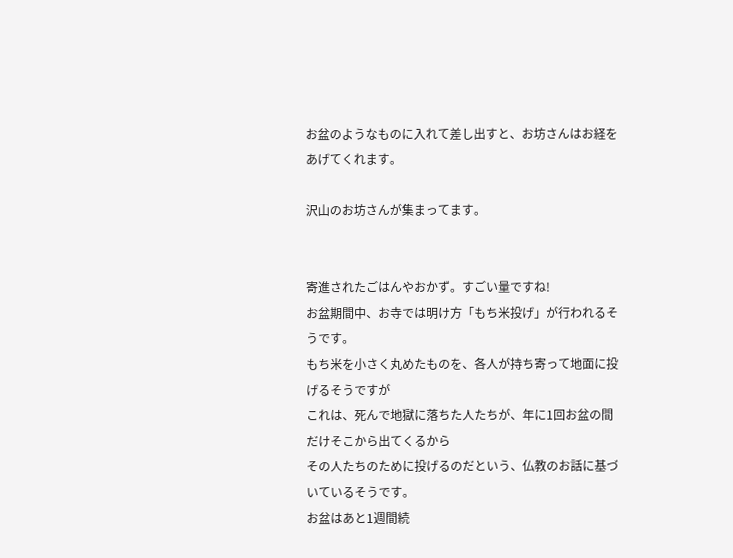お盆のようなものに入れて差し出すと、お坊さんはお経をあげてくれます。

沢山のお坊さんが集まってます。


寄進されたごはんやおかず。すごい量ですね!
お盆期間中、お寺では明け方「もち米投げ」が行われるそうです。
もち米を小さく丸めたものを、各人が持ち寄って地面に投げるそうですが
これは、死んで地獄に落ちた人たちが、年に1回お盆の間だけそこから出てくるから
その人たちのために投げるのだという、仏教のお話に基づいているそうです。
お盆はあと1週間続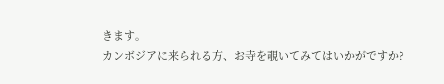きます。
カンボジアに来られる方、お寺を覗いてみてはいかがですか?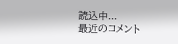読込中...
最近のコメント